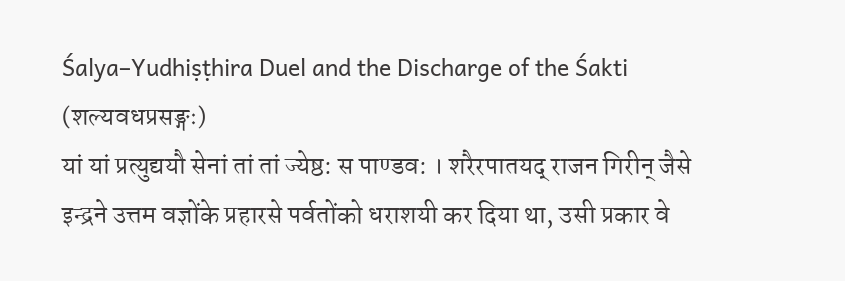Śalya–Yudhiṣṭhira Duel and the Discharge of the Śakti (शल्यवधप्रसङ्गः)
यां यां प्रत्युद्ययौ सेनां तां तां ज्येष्ठ: स पाण्डव: । शरैरपातयद् राजन गिरीन् जैसे इन्द्रने उत्तम वज्ञोंके प्रहारसे पर्वतोंको धराशयी कर दिया था, उसी प्रकार वे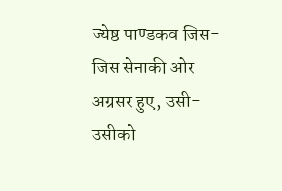ज्येष्ठ पाण्डकव जिस-जिस सेनाकी ओर अग्रसर हुए, उसी-उसीको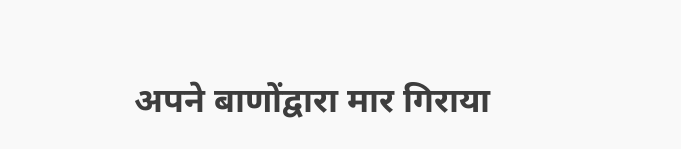अपने बाणोंद्वारा मार गिराया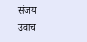संजय उवाच